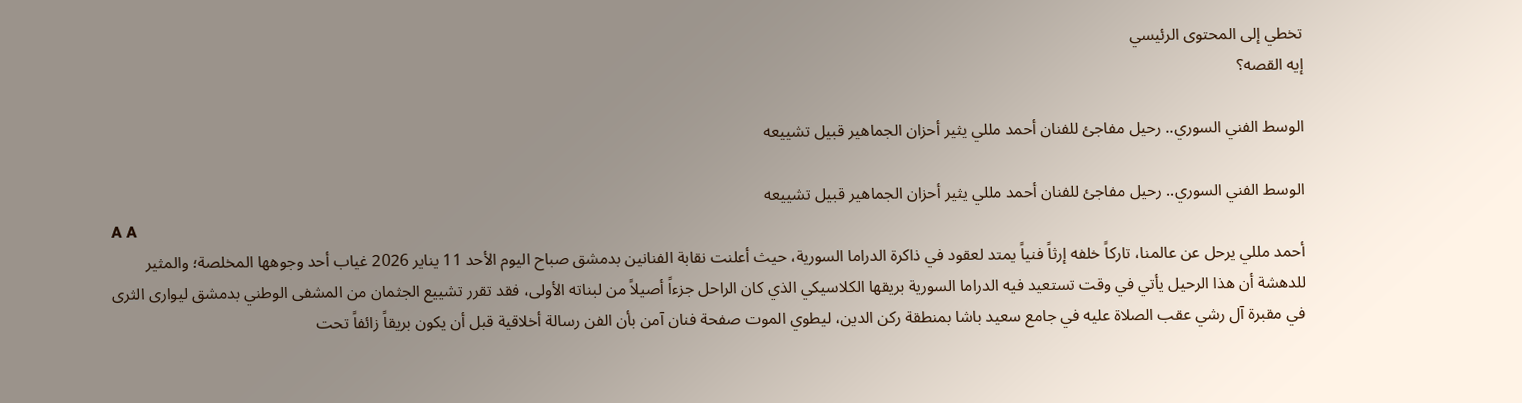تخطي إلى المحتوى الرئيسي
إيه القصه؟

الوسط الفني السوري.. رحيل مفاجئ للفنان أحمد مللي يثير أحزان الجماهير قبيل تشييعه

الوسط الفني السوري.. رحيل مفاجئ للفنان أحمد مللي يثير أحزان الجماهير قبيل تشييعه
A A
أحمد مللي يرحل عن عالمنا، تاركاً خلفه إرثاً فنياً يمتد لعقود في ذاكرة الدراما السورية، حيث أعلنت نقابة الفنانين بدمشق صباح اليوم الأحد 11 يناير 2026 غياب أحد وجوهها المخلصة؛ والمثير للدهشة أن هذا الرحيل يأتي في وقت تستعيد فيه الدراما السورية بريقها الكلاسيكي الذي كان الراحل جزءاً أصيلاً من لبناته الأولى، فقد تقرر تشييع الجثمان من المشفى الوطني بدمشق ليوارى الثرى في مقبرة آل رشي عقب الصلاة عليه في جامع سعيد باشا بمنطقة ركن الدين، ليطوي الموت صفحة فنان آمن بأن الفن رسالة أخلاقية قبل أن يكون بريقاً زائفاً تحت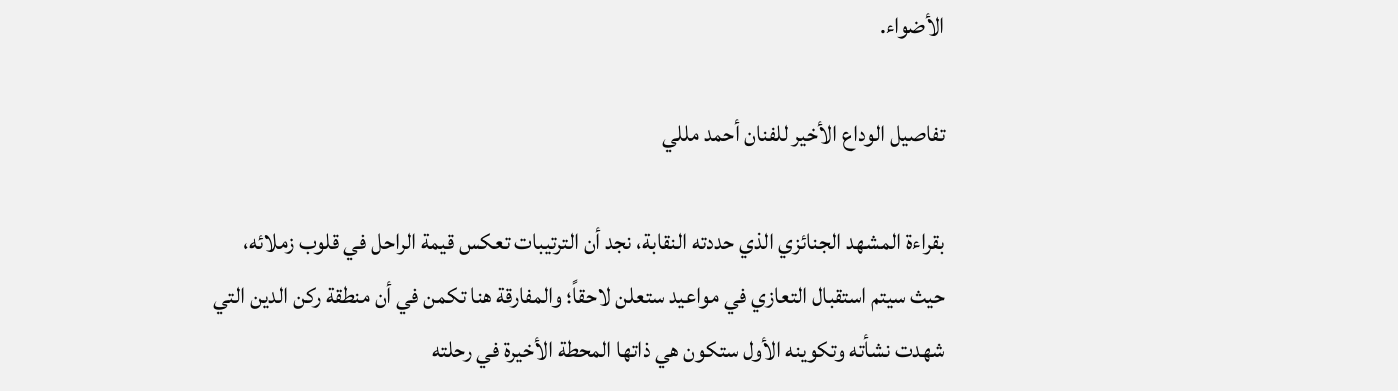الأضواء.

تفاصيل الوداع الأخير للفنان أحمد مللي

بقراءة المشهد الجنائزي الذي حددته النقابة، نجد أن الترتيبات تعكس قيمة الراحل في قلوب زملائه، حيث سيتم استقبال التعازي في مواعيد ستعلن لاحقاً؛ والمفارقة هنا تكمن في أن منطقة ركن الدين التي شهدت نشأته وتكوينه الأول ستكون هي ذاتها المحطة الأخيرة في رحلته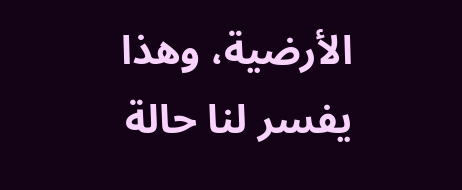الأرضية، وهذا يفسر لنا حالة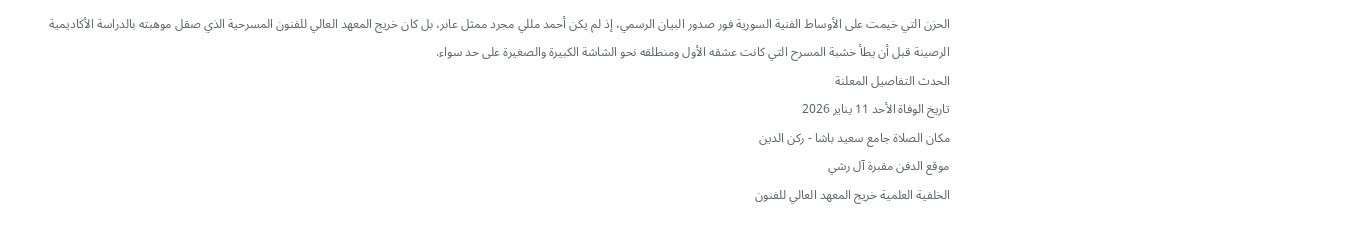الحزن التي خيمت على الأوساط الفنية السورية فور صدور البيان الرسمي، إذ لم يكن أحمد مللي مجرد ممثل عابر، بل كان خريج المعهد العالي للفنون المسرحية الذي صقل موهبته بالدراسة الأكاديمية الرصينة قبل أن يطأ خشبة المسرح التي كانت عشقه الأول ومنطلقه نحو الشاشة الكبيرة والصغيرة على حد سواء.
الحدث التفاصيل المعلنة
تاريخ الوفاة الأحد 11 يناير 2026
مكان الصلاة جامع سعيد باشا - ركن الدين
موقع الدفن مقبرة آل رشي
الخلفية العلمية خريج المعهد العالي للفنون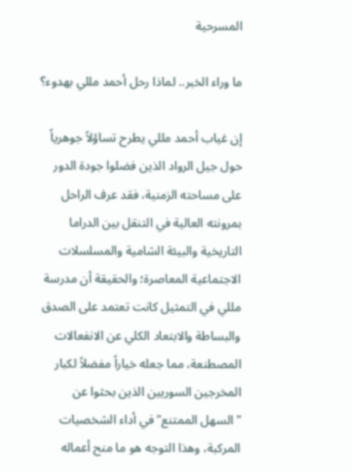المسرحية

ما وراء الخبر.. لماذا رحل أحمد مللي بهدوء؟

إن غياب أحمد مللي يطرح تساؤلاً جوهرياً حول جيل الرواد الذين فضلوا جودة الدور على مساحته الزمنية، فقد عرف الراحل بمرونته العالية في التنقل بين الدراما التاريخية والبيئة الشامية والمسلسلات الاجتماعية المعاصرة؛ والحقيقة أن مدرسة مللي في التمثيل كانت تعتمد على الصدق والبساطة والابتعاد الكلي عن الانفعالات المصطنعة، مما جعله خياراً مفضلاً لكبار المخرجين السوريين الذين بحثوا عن "السهل الممتنع" في أداء الشخصيات المركبة، وهذا التوجه هو ما منح أعماله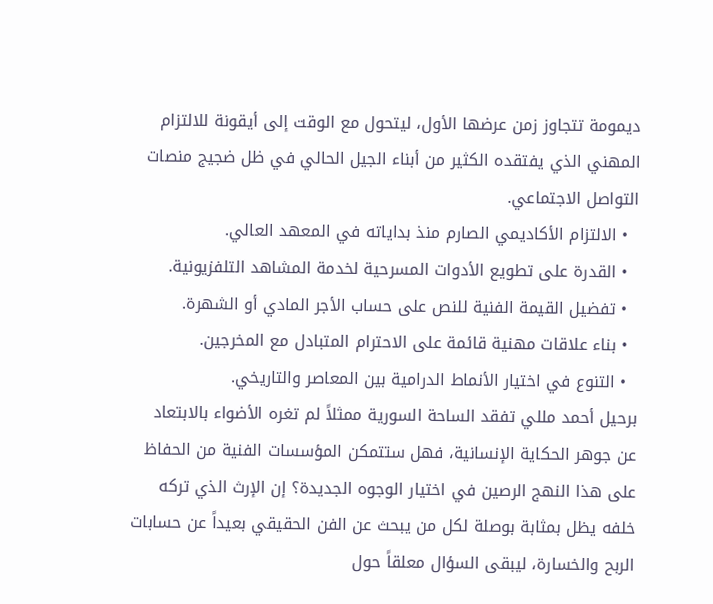ديمومة تتجاوز زمن عرضها الأول، ليتحول مع الوقت إلى أيقونة للالتزام المهني الذي يفتقده الكثير من أبناء الجيل الحالي في ظل ضجيج منصات التواصل الاجتماعي.
  • الالتزام الأكاديمي الصارم منذ بداياته في المعهد العالي.
  • القدرة على تطويع الأدوات المسرحية لخدمة المشاهد التلفزيونية.
  • تفضيل القيمة الفنية للنص على حساب الأجر المادي أو الشهرة.
  • بناء علاقات مهنية قائمة على الاحترام المتبادل مع المخرجين.
  • التنوع في اختيار الأنماط الدرامية بين المعاصر والتاريخي.
برحيل أحمد مللي تفقد الساحة السورية ممثلاً لم تغره الأضواء بالابتعاد عن جوهر الحكاية الإنسانية، فهل ستتمكن المؤسسات الفنية من الحفاظ على هذا النهج الرصين في اختيار الوجوه الجديدة؟ إن الإرث الذي تركه خلفه يظل بمثابة بوصلة لكل من يبحث عن الفن الحقيقي بعيداً عن حسابات الربح والخسارة، ليبقى السؤال معلقاً حول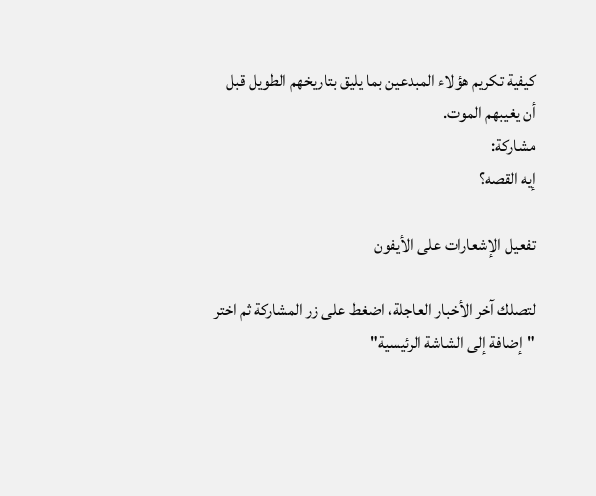كيفية تكريم هؤلاء المبدعين بما يليق بتاريخهم الطويل قبل أن يغيبهم الموت.
مشاركة:
إيه القصه؟

تفعيل الإشعارات على الأيفون

لتصلك آخر الأخبار العاجلة، اضغط على زر المشاركة ثم اختر "إضافة إلى الشاشة الرئيسية"